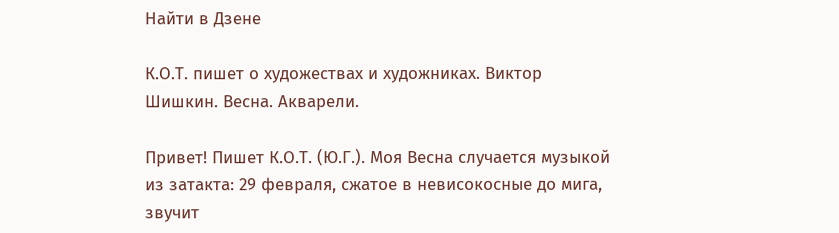Найти в Дзене

К.О.Т. пишет о художествах и художниках. Виктор Шишкин. Весна. Акварели.

Привет! Пишет К.О.Т. (Ю.Г.). Моя Весна случается музыкой из затакта: 29 февраля, сжатое в невисокосные до мига, звучит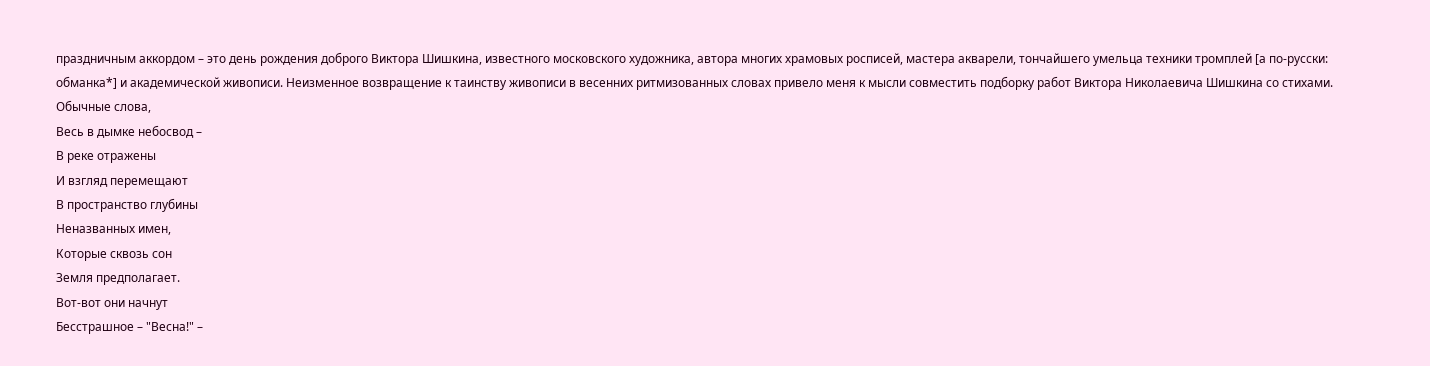праздничным аккордом – это день рождения доброго Виктора Шишкина, известного московского художника, автора многих храмовых росписей, мастера акварели, тончайшего умельца техники тромплей [а по-русски: обманка*] и академической живописи. Неизменное возвращение к таинству живописи в весенних ритмизованных словах привело меня к мысли совместить подборку работ Виктора Николаевича Шишкина со стихами. Обычные слова,
Весь в дымке небосвод –
В реке отражены
И взгляд перемещают
В пространство глубины
Неназванных имен,
Которые сквозь сон
Земля предполагает.
Вот-вот они начнут
Бесстрашное – "Весна!" –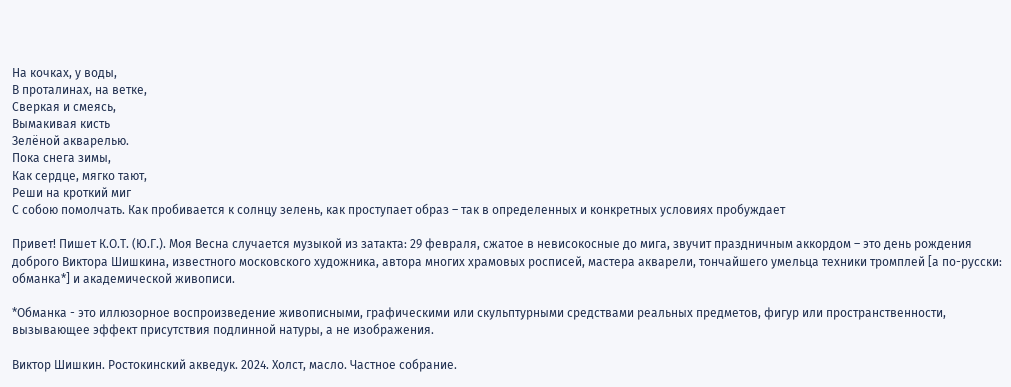На кочках, у воды,
В проталинах, на ветке,
Сверкая и смеясь,
Вымакивая кисть
Зелёной акварелью.
Пока снега зимы,
Как сердце, мягко тают,
Реши на кроткий миг
С собою помолчать. Как пробивается к солнцу зелень, как проступает образ – так в определенных и конкретных условиях пробуждает

Привет! Пишет К.О.Т. (Ю.Г.). Моя Весна случается музыкой из затакта: 29 февраля, сжатое в невисокосные до мига, звучит праздничным аккордом – это день рождения доброго Виктора Шишкина, известного московского художника, автора многих храмовых росписей, мастера акварели, тончайшего умельца техники тромплей [а по-русски: обманка*] и академической живописи.

*Обманка - это иллюзорное воспроизведение живописными, графическими или скульптурными средствами реальных предметов, фигур или пространственности, вызывающее эффект присутствия подлинной натуры, а не изображения.

Виктор Шишкин. Ростокинский акведук. 2024. Холст, масло. Частное собрание.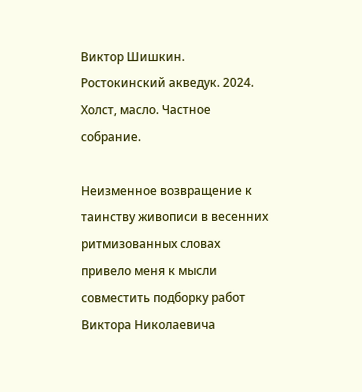Виктор Шишкин. Ростокинский акведук. 2024. Холст, масло. Частное собрание.

Неизменное возвращение к таинству живописи в весенних ритмизованных словах привело меня к мысли совместить подборку работ Виктора Николаевича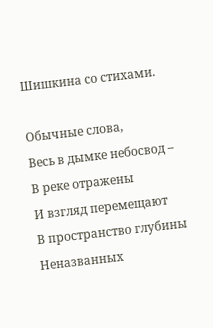Шишкина со стихами.

Обычные слова,
Весь в дымке небосвод –
В реке отражены
И взгляд перемещают
В пространство глубины
Неназванных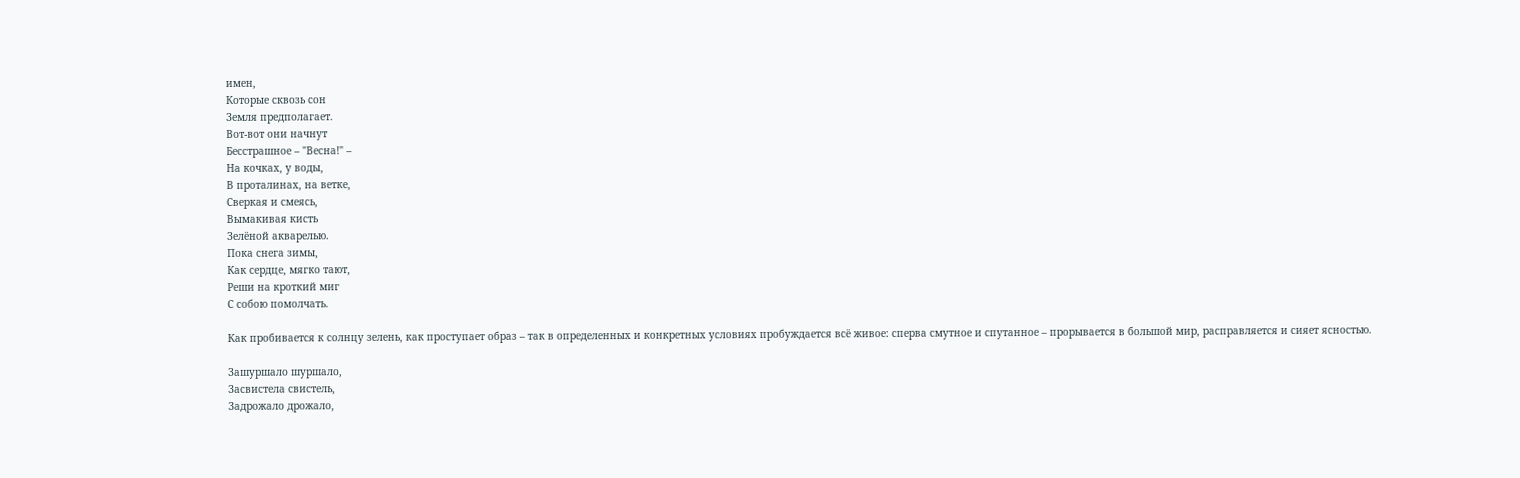имен,
Которые сквозь сон
Земля предполагает.
Вот-вот они начнут
Бесстрашное – "Весна!" –
На кочках, у воды,
В проталинах, на ветке,
Сверкая и смеясь,
Вымакивая кисть
Зелёной акварелью.
Пока снега зимы,
Как сердце, мягко тают,
Реши на кроткий миг
С собою помолчать.

Как пробивается к солнцу зелень, как проступает образ – так в определенных и конкретных условиях пробуждается всё живое: сперва смутное и спутанное – прорывается в большой мир, расправляется и сияет ясностью.

Зашуршало шуршало,
Засвистела свистель,
Задрожало дрожало,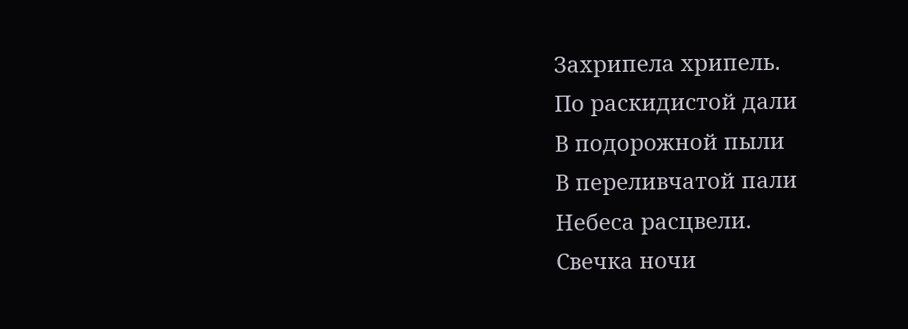Захрипела хрипель.
По раскидистой дали
В подорожной пыли
В переливчатой пали
Небеса расцвели.
Свечка ночи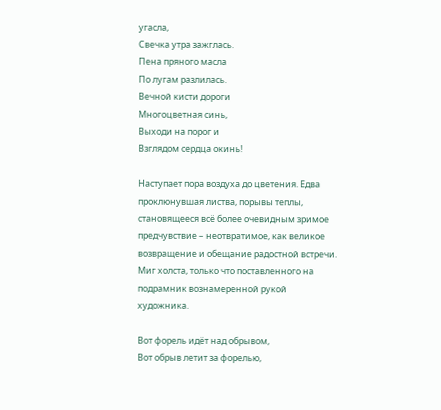угасла,
Свечка утра зажглась.
Пена пряного масла
По лугам разлилась.
Вечной кисти дороги
Многоцветная синь,
Выходи на порог и
Взглядом сердца окинь!

Наступает пора воздуха до цветения. Едва проклюнувшая листва, порывы теплы, становящееся всё более очевидным зримое предчувствие – неотвратимое, как великое возвращение и обещание радостной встречи. Миг холста, только что поставленного на подрамник вознамеренной рукой художника.

Вот форель идёт над обрывом,
Вот обрыв летит за форелью,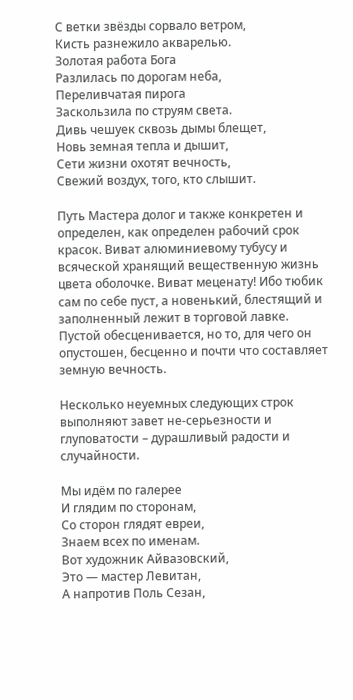С ветки звёзды сорвало ветром,
Кисть разнежило акварелью.
Золотая работа Бога
Разлилась по дорогам неба,
Переливчатая пирога
Заскользила по струям света.
Дивь чешуек сквозь дымы блещет,
Новь земная тепла и дышит,
Сети жизни охотят вечность,
Свежий воздух, того, кто слышит.

Путь Мастера долог и также конкретен и определен, как определен рабочий срок красок. Виват алюминиевому тубусу и всяческой хранящий вещественную жизнь цвета оболочке. Виват меценату! Ибо тюбик сам по себе пуст, а новенький, блестящий и заполненный лежит в торговой лавке. Пустой обесценивается, но то, для чего он опустошен, бесценно и почти что составляет земную вечность.

Несколько неуемных следующих строк выполняют завет не-серьезности и глуповатости – дурашливый радости и случайности.

Мы идём по галерее
И глядим по сторонам,
Со сторон глядят евреи,
Знаем всех по именам.
Вот художник Айвазовский,
Это — мастер Левитан,
А напротив Поль Сезан,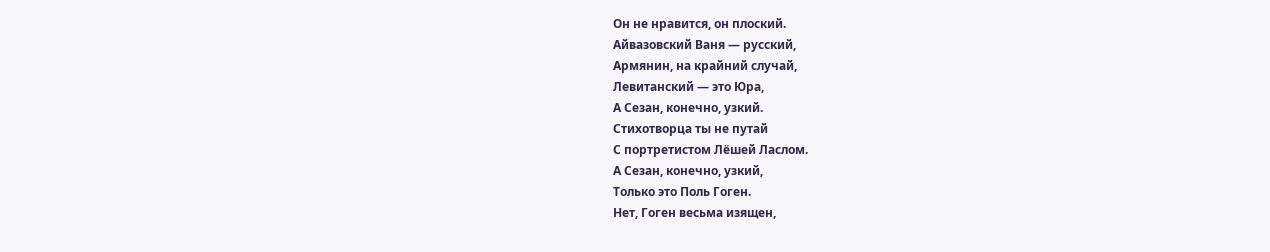Он не нравится, он плоский.
Айвазовский Ваня — русский,
Армянин, на крайний случай,
Левитанский — это Юра,
А Сезан, конечно, узкий.
Стихотворца ты не путай
С портретистом Лёшей Ласлом.
А Сезан, конечно, узкий,
Только это Поль Гоген.
Нет, Гоген весьма изящен,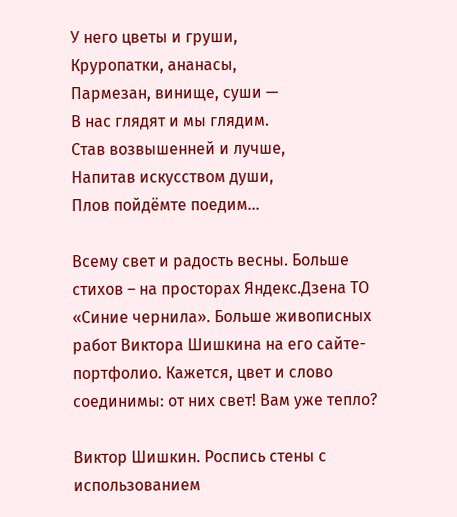У него цветы и груши,
Круропатки, ананасы,
Пармезан, винище, суши —
В нас глядят и мы глядим.
Став возвышенней и лучше,
Напитав искусством души,
Плов пойдёмте поедим...

Всему свет и радость весны. Больше стихов – на просторах Яндекс.Дзена ТО «Синие чернила». Больше живописных работ Виктора Шишкина на его сайте-портфолио. Кажется, цвет и слово соединимы: от них свет! Вам уже тепло?

Виктор Шишкин. Роспись стены с использованием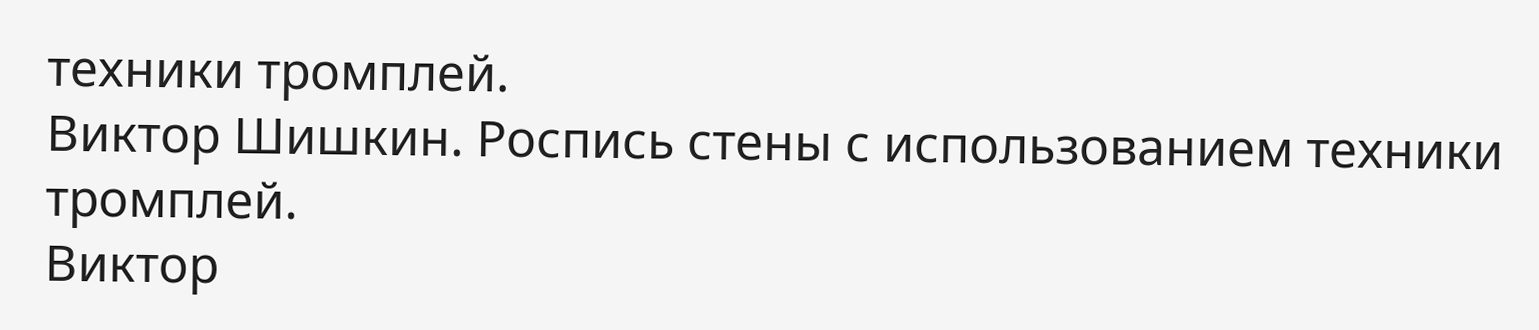техники тромплей.
Виктор Шишкин. Роспись стены с использованием техники тромплей.
Виктор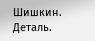Шишкин. Деталь.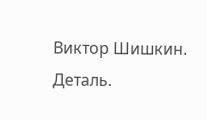Виктор Шишкин. Деталь.